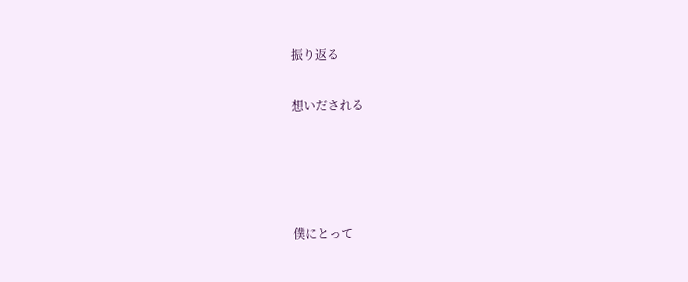振り返る

想いだされる




僕にとって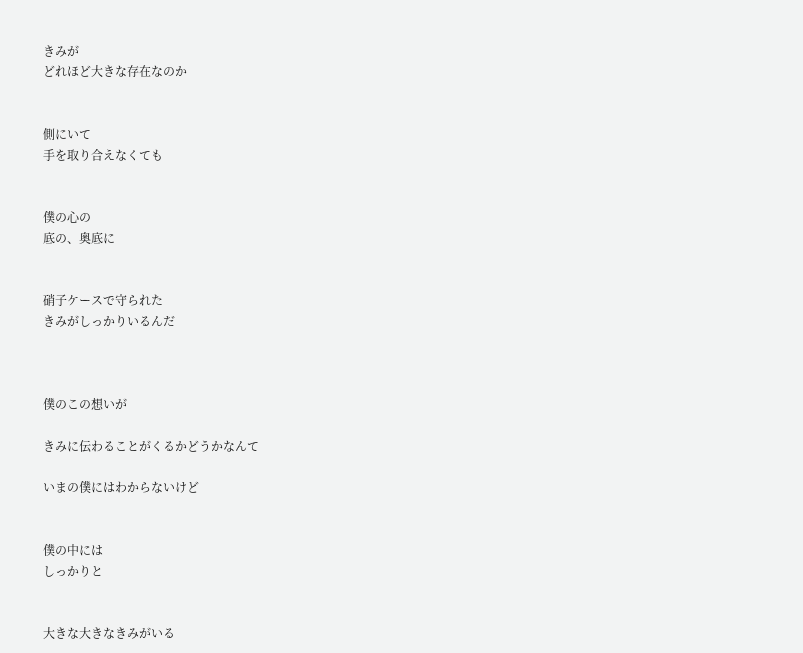きみが
どれほど大きな存在なのか


側にいて
手を取り合えなくても


僕の心の
底の、奥底に


硝子ケースで守られた
きみがしっかりいるんだ



僕のこの想いが

きみに伝わることがくるかどうかなんて

いまの僕にはわからないけど


僕の中には
しっかりと


大きな大きなきみがいる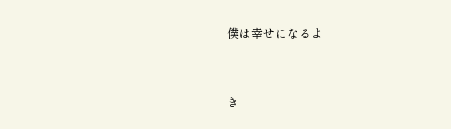僕は幸せになるよ



き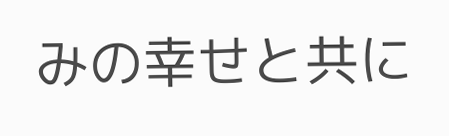みの幸せと共に